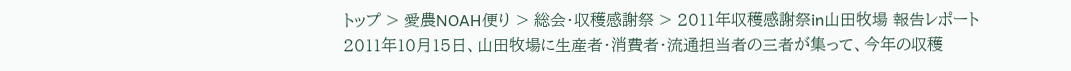トップ > 愛農NOAH便り > 総会・収穫感謝祭 > 2011年収穫感謝祭in山田牧場 報告レポート
2011年10月15日、山田牧場に生産者・消費者・流通担当者の三者が集って、今年の収穫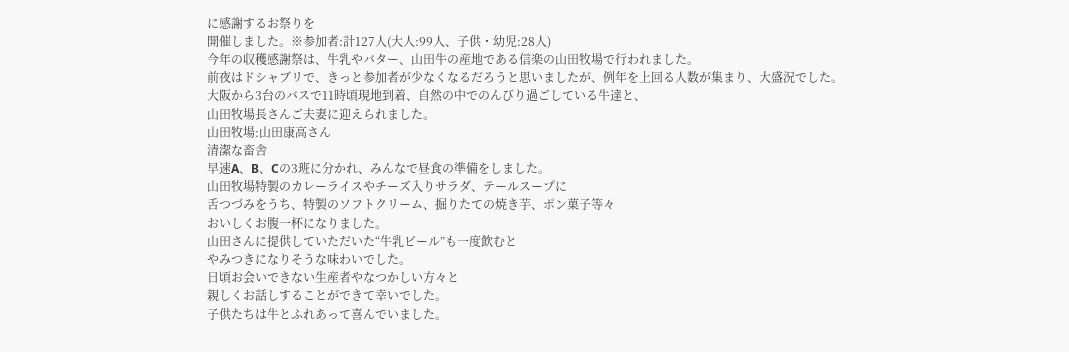に感謝するお祭りを
開催しました。※参加者:計127人(大人:99人、子供・幼児:28人)
今年の収穫感謝祭は、牛乳やバター、山田牛の産地である信楽の山田牧場で行われました。
前夜はドシャブリで、きっと参加者が少なくなるだろうと思いましたが、例年を上回る人数が集まり、大盛況でした。
大阪から3台のバスで11時頃現地到着、自然の中でのんびり過ごしている牛達と、
山田牧場長さんご夫妻に迎えられました。
山田牧場:山田康高さん
清潔な畜舎
早速A、B、Cの3班に分かれ、みんなで昼食の準備をしました。
山田牧場特製のカレーライスやチーズ入りサラダ、テールスープに
舌つづみをうち、特製のソフトクリーム、掘りたての焼き芋、ポン菓子等々
おいしくお腹一杯になりました。
山田さんに提供していただいた“牛乳ビール”も一度飲むと
やみつきになりそうな味わいでした。
日頃お会いできない生産者やなつかしい方々と
親しくお話しすることができて幸いでした。
子供たちは牛とふれあって喜んでいました。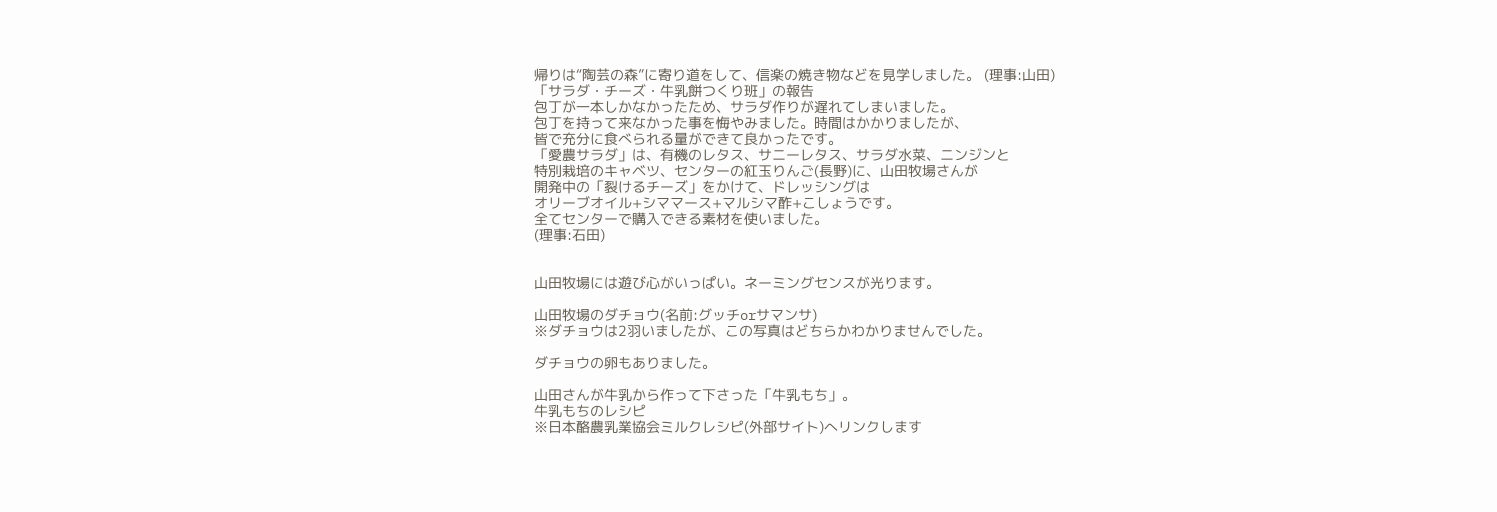帰りは“陶芸の森”に寄り道をして、信楽の焼き物などを見学しました。 (理事:山田)
「サラダ・チーズ・牛乳餅つくり班」の報告
包丁が一本しかなかったため、サラダ作りが遅れてしまいました。
包丁を持って来なかった事を悔やみました。時間はかかりましたが、
皆で充分に食べられる量ができて良かったです。
「愛農サラダ」は、有機のレタス、サニーレタス、サラダ水菜、ニンジンと
特別栽培のキャベツ、センターの紅玉りんご(長野)に、山田牧場さんが
開発中の「裂けるチーズ」をかけて、ドレッシングは
オリーブオイル+シママース+マルシマ酢+こしょうです。
全てセンターで購入できる素材を使いました。
(理事:石田)


山田牧場には遊び心がいっぱい。ネーミングセンスが光ります。

山田牧場のダチョウ(名前:グッチorサマンサ)
※ダチョウは2羽いましたが、この写真はどちらかわかりませんでした。

ダチョウの卵もありました。

山田さんが牛乳から作って下さった「牛乳もち」。
牛乳もちのレシピ
※日本酪農乳業協会ミルクレシピ(外部サイト)へリンクします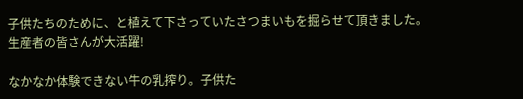子供たちのために、と植えて下さっていたさつまいもを掘らせて頂きました。
生産者の皆さんが大活躍!

なかなか体験できない牛の乳搾り。子供た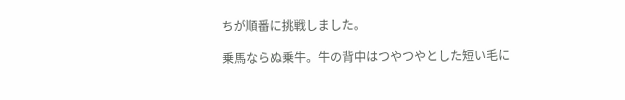ちが順番に挑戦しました。

乗馬ならぬ乗牛。牛の背中はつやつやとした短い毛に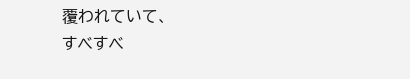覆われていて、
すべすべ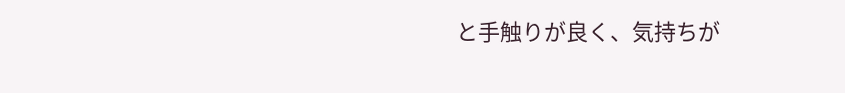と手触りが良く、気持ちが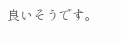良いそうです。